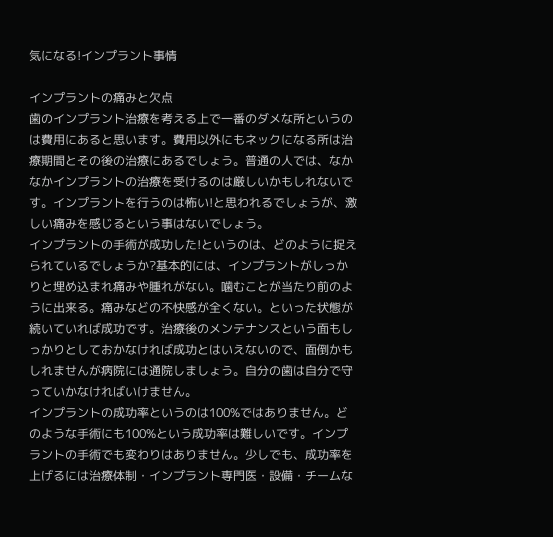気になる!インプラント事情

インプラントの痛みと欠点
歯のインプラント治療を考える上で一番のダメな所というのは費用にあると思います。費用以外にもネックになる所は治療期間とその後の治療にあるでしょう。普通の人では、なかなかインプラントの治療を受けるのは厳しいかもしれないです。インプラントを行うのは怖い!と思われるでしょうが、激しい痛みを感じるという事はないでしょう。
インプラントの手術が成功した!というのは、どのように捉えられているでしょうか?基本的には、インプラントがしっかりと埋め込まれ痛みや腫れがない。噛むことが当たり前のように出来る。痛みなどの不快感が全くない。といった状態が続いていれば成功です。治療後のメンテナンスという面もしっかりとしておかなければ成功とはいえないので、面倒かもしれませんが病院には通院しましょう。自分の歯は自分で守っていかなければいけません。
インプラントの成功率というのは100%ではありません。どのような手術にも100%という成功率は難しいです。インプラントの手術でも変わりはありません。少しでも、成功率を上げるには治療体制・インプラント専門医・設備・チームな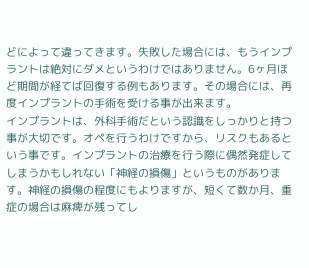どによって違ってきます。失敗した場合には、もうインプラントは絶対にダメというわけではありません。6ヶ月ほど期間が経てば回復する例もあります。その場合には、再度インプラントの手術を受ける事が出来ます。
インプラントは、外科手術だという認識をしっかりと持つ事が大切です。オペを行うわけですから、リスクもあるという事です。インプラントの治療を行う際に偶然発症してしまうかもしれない「神経の損傷」というものがあります。神経の損傷の程度にもよりますが、短くて数か月、重症の場合は麻痺が残ってし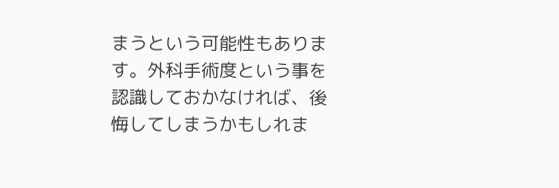まうという可能性もあります。外科手術度という事を認識しておかなければ、後悔してしまうかもしれま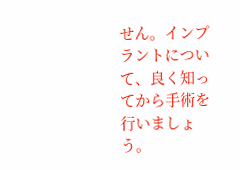せん。インプラントについて、良く知ってから手術を行いましょう。